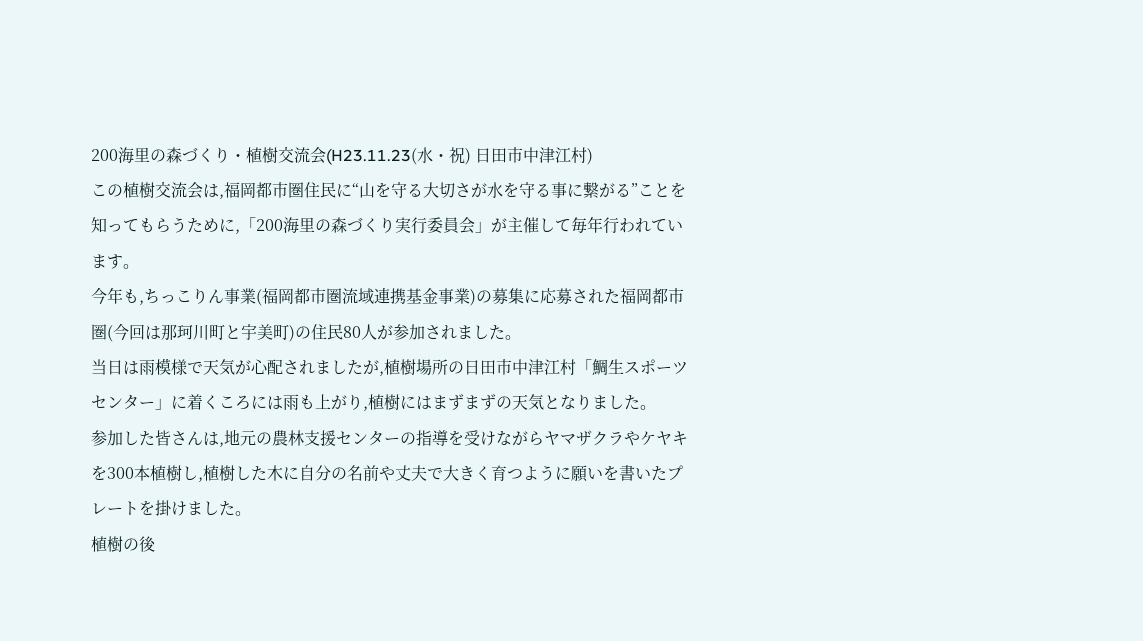200海里の森づくり・植樹交流会(H23.11.23(水・祝) 日田市中津江村)
この植樹交流会は,福岡都市圏住民に“山を守る大切さが水を守る事に繋がる”ことを知ってもらうために,「200海里の森づくり実行委員会」が主催して毎年行われています。
今年も,ちっこりん事業(福岡都市圏流域連携基金事業)の募集に応募された福岡都市圏(今回は那珂川町と宇美町)の住民80人が参加されました。
当日は雨模様で天気が心配されましたが,植樹場所の日田市中津江村「鯛生スポーツセンター」に着くころには雨も上がり,植樹にはまずまずの天気となりました。
参加した皆さんは,地元の農林支援センターの指導を受けながらヤマザクラやケヤキを300本植樹し,植樹した木に自分の名前や丈夫で大きく育つように願いを書いたプレートを掛けました。
植樹の後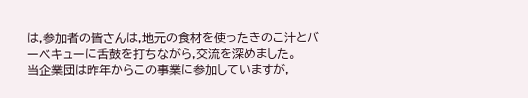は,参加者の皆さんは,地元の食材を使ったきのこ汁とバーベキューに舌鼓を打ちながら,交流を深めました。
当企業団は昨年からこの事業に参加していますが,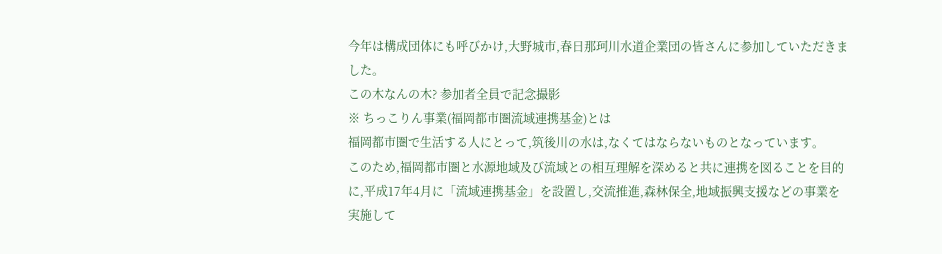今年は構成団体にも呼びかけ,大野城市,春日那珂川水道企業団の皆さんに参加していただきました。
この木なんの木? 参加者全員で記念撮影
※ ちっこりん事業(福岡都市圏流域連携基金)とは
福岡都市圏で生活する人にとって,筑後川の水は,なくてはならないものとなっています。
このため,福岡都市圏と水源地域及び流域との相互理解を深めると共に連携を図ることを目的に,平成17年4月に「流域連携基金」を設置し,交流推進,森林保全,地域振興支援などの事業を実施して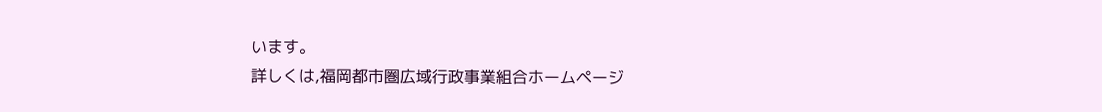います。
詳しくは,福岡都市圏広域行政事業組合ホームページ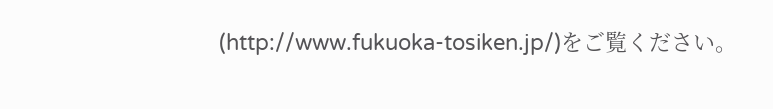(http://www.fukuoka-tosiken.jp/)をご覧ください。